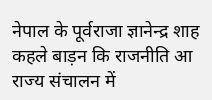नेपाल के पूर्वराजा ज्ञानेन्द्र शाह कहले बाड़न कि राजनीति आ राज्य संचालन में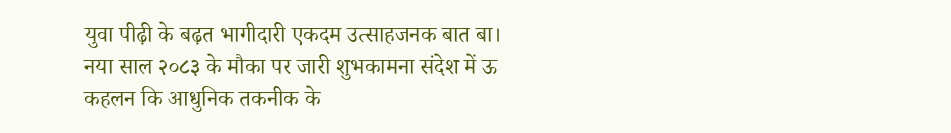युवा पीढ़ी के बढ़त भागीदारी एकदम उत्साहजनक बात बा।
नया साल २०८३ के मौका पर जारी शुभकामना संदेश में ऊ कहलन कि आधुनिक तकनीक के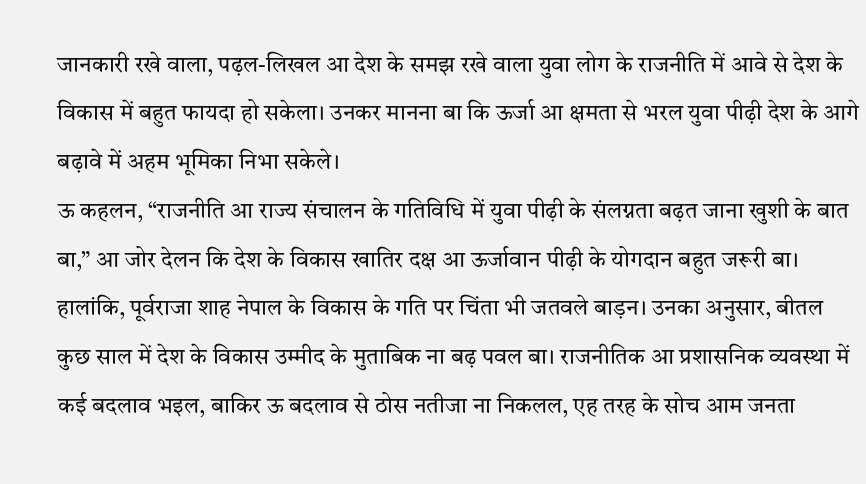जानकारी रखे वाला, पढ़ल-लिखल आ देश के समझ रखे वाला युवा लोग के राजनीति में आवे से देश के विकास में बहुत फायदा हो सकेला। उनकर मानना बा कि ऊर्जा आ क्षमता से भरल युवा पीढ़ी देश के आगे बढ़ावे में अहम भूमिका निभा सकेले।
ऊ कहलन, “राजनीति आ राज्य संचालन के गतिविधि में युवा पीढ़ी के संलग्नता बढ़त जाना खुशी के बात बा,” आ जोर देलन कि देश के विकास खातिर दक्ष आ ऊर्जावान पीढ़ी के योगदान बहुत जरूरी बा।
हालांकि, पूर्वराजा शाह नेपाल के विकास के गति पर चिंता भी जतवले बाड़न। उनका अनुसार, बीतल कुछ साल में देश के विकास उम्मीद के मुताबिक ना बढ़ पवल बा। राजनीतिक आ प्रशासनिक व्यवस्था में कई बदलाव भइल, बाकिर ऊ बदलाव से ठोस नतीजा ना निकलल, एह तरह के सोच आम जनता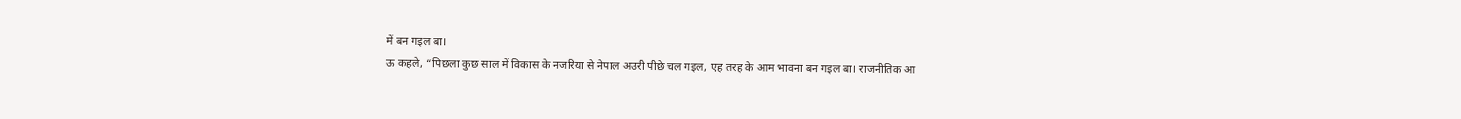में बन गइल बा।
ऊ कहले, “पिछला कुछ साल में विकास के नजरिया से नेपाल अउरी पीछे चल गइल, एह तरह के आम भावना बन गइल बा। राजनीतिक आ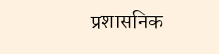प्रशासनिक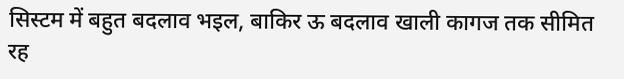सिस्टम में बहुत बदलाव भइल, बाकिर ऊ बदलाव खाली कागज तक सीमित रह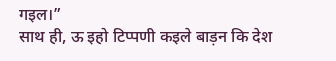गइल।”
साथ ही, ऊ इहो टिप्पणी कइले बाड़न कि देश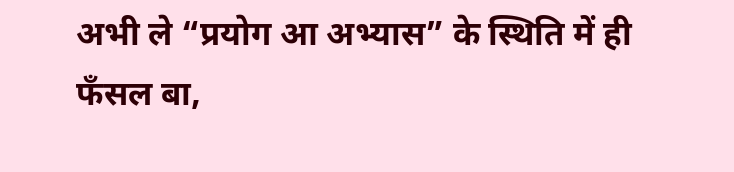अभी ले “प्रयोग आ अभ्यास” के स्थिति में ही फँसल बा,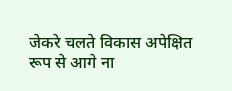जेकरे चलते विकास अपेक्षित रूप से आगे ना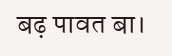बढ़ पावत बा।